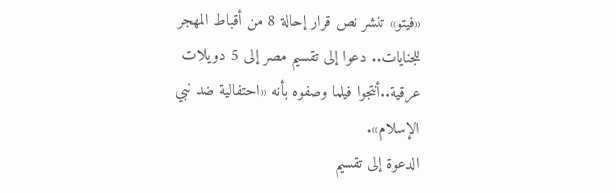«فيتو» تنشر نص قرار إحالة 8 من أقباط المهجر للجنايات.. دعوا إلى تقسيم مصر إلى 5 دويلات عرقية..أنتجوا فيلما وصفوه بأنه «احتفالية ضد نبي الإسلام».
الدعوة إلى تقسيم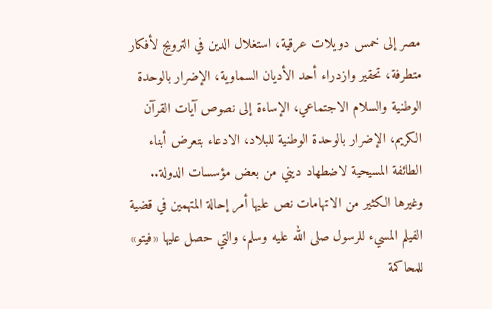مصر إلى خمس دويلات عرقية، استغلال الدين في الترويج لأفكار متطرفة، تحقير وازدراء أحد الأديان السماوية، الإضرار بالوحدة الوطنية والسلام الاجتماعي، الإساءة إلى نصوص آيات القرآن الكريم، الإضرار بالوحدة الوطنية للبلاد، الادعاء بتعرض أبناء الطائفة المسيحية لاضطهاد ديني من بعض مؤسسات الدولة.. وغيرها الكثير من الاتهامات نص عليها أمر إحالة المتهمين في قضية الفيلم المسيء للرسول صلى الله عليه وسلم، والتي حصل عليها «فيتو» للمحاكمة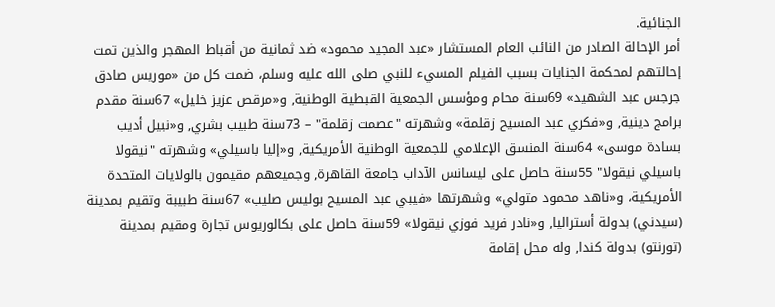الجنائية.
أمر الإحالة الصادر من النائب العام المستشار «عبد المجيد محمود» ضد ثمانية من أقباط المهجر والذين تمت إحالتهم لمحكمة الجنايات بسبب الفيلم المسيء للنبي صلى الله عليه وسلم، ضمت كل من «موريس صادق جرجس عبد الشهيد» 69سنة محام ومؤسس الجمعية القبطية الوطنية, و«مرقص عزيز خليل» 67سنة مقدم برامج دينية, و«فكري عبد المسيح زقلمة» وشهرته "عصمت زقلمة" – 73سنة طبيب بشري, و«نبيل أديب بسادة موسى» 64سنة المنسق الإعلامي للجمعية الوطنية الأمريكية, و«إليا باسيلي» وشهرته "نيقولا باسيلي نيقولا" 55سنة حاصل على ليسانس الآداب جامعة القاهرة, وجميعهم مقيمون بالولايات المتحدة الأمريكية، و«ناهد محمود متولي» وشهرتها «فيبي عبد المسيح بوليس صليب» 67سنة طبيبة وتقيم بمدينة (سيدني) بدولة أستراليا, و«نادر فريد فوزي نيقولا» 59سنة حاصل على بكالوريوس تجارة ومقيم بمدينة (تورنتو) بدولة كندا, وله محل إقامة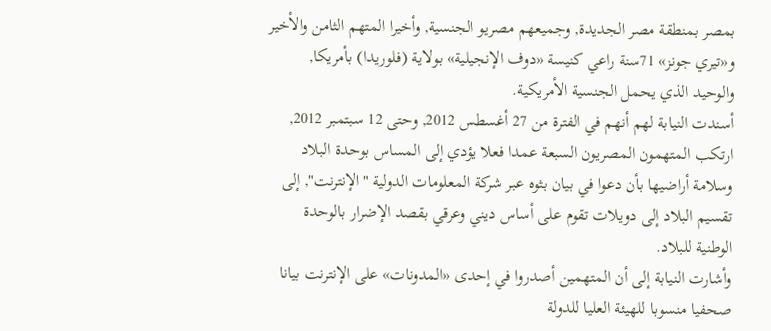بمصر بمنطقة مصر الجديدة, وجميعهم مصريو الجنسية, وأخيرا المتهم الثامن والأخير و«تيري جونز» 71سنة راعي كنيسة «دوف الإنجيلية» بولاية (فلوريدا) بأمريكا, والوحيد الذي يحمل الجنسية الأمريكية.
أسندت النيابة لهم أنهم في الفترة من 27 أغسطس 2012, وحتى 12 سبتمبر 2012, ارتكب المتهمون المصريون السبعة عمدا فعلا يؤدي إلى المساس بوحدة البلاد وسلامة أراضيها بأن دعوا في بيان بثوه عبر شركة المعلومات الدولية "الإنترنت", إلى تقسيم البلاد إلى دويلات تقوم على أساس ديني وعرقي بقصد الإضرار بالوحدة الوطنية للبلاد.
وأشارت النيابة إلى أن المتهمين أصدروا في إحدى «المدونات» على الإنترنت بيانا صحفيا منسوبا للهيئة العليا للدولة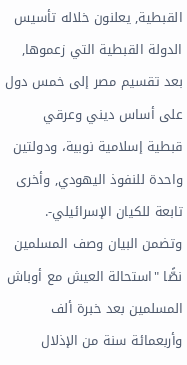القبطية, يعلنون خلاله تأسيس الدولة القبطية التي زعموها, بعد تقسيم مصر إلى خمس دول على أساس ديني وعرقي قبطية إسلامية نوبية، ودولتين واحدة للنفوذ اليهودي, وأخرى تابعة للكيان الإسرائيلي-.
وتضمن البيان وصف المسلمين نصًّا "استحالة العيش مع أوباش المسلمين بعد خبرة ألف وأربعمائة سنة من الإذلال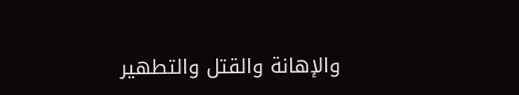والإهانة والقتل والتطهير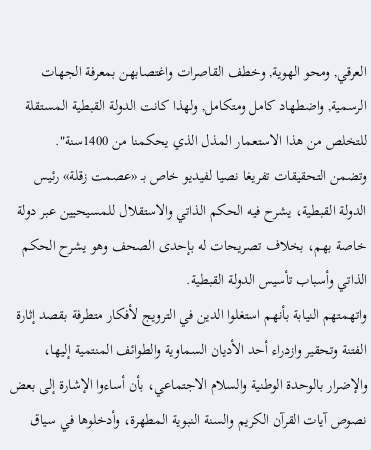العرقي, ومحو الهوية, وخطف القاصرات واغتصابهن بمعرفة الجهات الرسمية, واضطهاد كامل ومتكامل, ولهذا كانت الدولة القبطية المستقلة للتخلص من هذا الاستعمار المذل الذي يحكمنا من 1400سنة".
وتضمن التحقيقات تفريغا نصيا لفيديو خاص بـ «عصمت زقلة» رئيس الدولة القبطية، يشرح فيه الحكم الذاتي والاستقلال للمسيحيين عبر دولة خاصة بهم، بخلاف تصريحات له بإحدى الصحف وهو يشرح الحكم الذاتي وأسباب تأسيس الدولة القبطية.
واتهمتهم النيابة بأنهم استغلوا الدين في الترويج لأفكار متطرفة بقصد إثارة الفتنة وتحقير وازدراء أحد الأديان السماوية والطوائف المنتمية إليها، والإضرار بالوحدة الوطنية والسلام الاجتماعي، بأن أساءوا الإشارة إلى بعض نصوص آيات القرآن الكريم والسنة النبوية المطهرة، وأدخلوها في سياق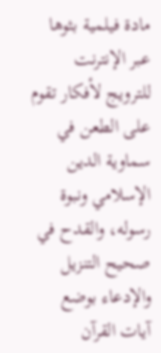مادة فيلمية بثوها عبر الإنترنت للترويج لأفكار تقوم على الطعن في سماوية الدين الإسلامي ونبوة رسوله، والقدح في صحيح التنزيل والإدعاء بوضع آيات القرآن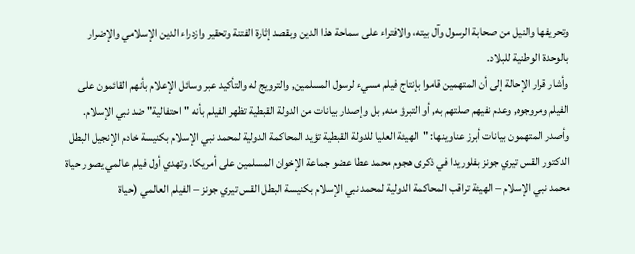وتحريفها والنيل من صحابة الرسول وآل بيته، والافتراء على سماحة هذا الدين وبقصد إثارة الفتنة وتحقير وازدراء الدين الإسلامي والإضرار بالوحدة الوطنية للبلاد.
وأشار قرار الإحالة إلى أن المتهمين قاموا بإنتاج فيلم مسيء لرسول المسلمين, والترويج له والتأكيد عبر وسائل الإعلام بأنهم القائمون على الفيلم ومروجوه, وعدم نفيهم صلتهم به, أو التبرؤ منه, بل وإصدار بيانات من الدولة القبطية تظهر الفيلم بأنه "احتفالية" ضد نبي الإسلام.
وأصدر المتهمون بيانات أبرز عناوينها: "الهيئة العليا للدولة القبطية تؤيد المحاكمة الدولية لمحمد نبي الإسلام بكنيسة خادم الإنجيل البطل الدكتور القس تيري جونز بفلوريدا في ذكرى هجوم محمد عطا عضو جماعة الإخوان المسلمين على أمريكا. وتهدي أول فيلم عالمي يصور حياة محمد نبي الإسلام – الهيئة تراقب المحاكمة الدولية لمحمد نبي الإسلام بكنيسة البطل القس تيري جونز – الفيلم العالمي (حياة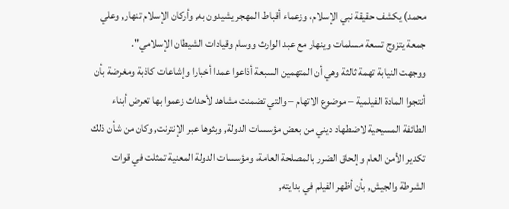محمد) يكشف حقيقة نبي الإسلام، وزعماء أقباط المهجر يشيدون به, وأركان الإسلام تنهار, وعلي جمعة يتزوج تسعة مسلمات وينهار مع عبد الوارث ووسام وقيادات الشيطان الإسلامي".
ووجهت النيابة تهمة ثالثة وهي أن المتهمين السبعة أذاعوا عمدا أخبارا وإشاعات كاذبة ومغرضة بأن أنتجوا المادة الفيلمية – موضوع الاتهام – والتي تضمنت مشاهد لأحداث زعموا بها تعرض أبناء الطائفة المسيحية لاضطهاد ديني من بعض مؤسسات الدولة, وبثوها عبر الإنترنت, وكان من شأن ذلك تكدير الأمن العام وإلحاق الضرر بالمصلحة العامة، ومؤسسات الدولة المعنية تمثلت في قوات الشرطة والجيش, بأن أظهر الفيلم في بدايته,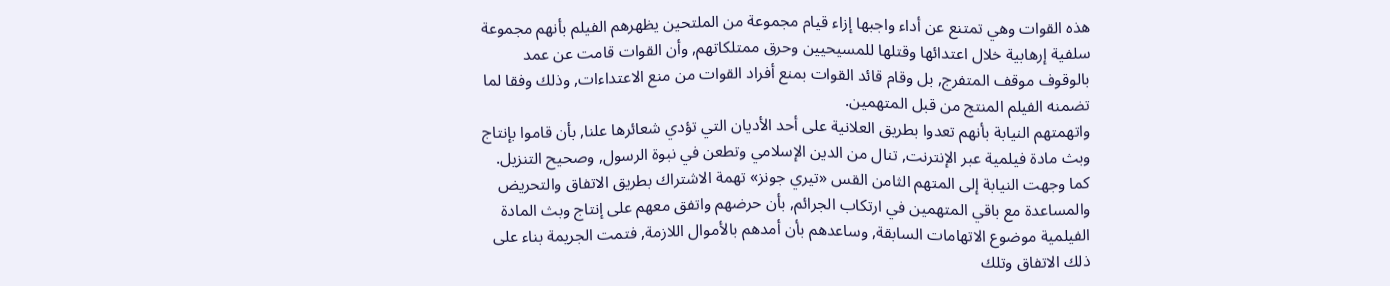هذه القوات وهي تمتنع عن أداء واجبها إزاء قيام مجموعة من الملتحين يظهرهم الفيلم بأنهم مجموعة سلفية إرهابية خلال اعتدائها وقتلها للمسيحيين وحرق ممتلكاتهم, وأن القوات قامت عن عمد بالوقوف موقف المتفرج, بل وقام قائد القوات بمنع أفراد القوات من منع الاعتداءات, وذلك وفقا لما تضمنه الفيلم المنتج من قبل المتهمين.
واتهمتهم النيابة بأنهم تعدوا بطريق العلانية على أحد الأديان التي تؤدي شعائرها علنا, بأن قاموا بإنتاج وبث مادة فيلمية عبر الإنترنت, تنال من الدين الإسلامي وتطعن في نبوة الرسول, وصحيح التنزيل.
كما وجهت النيابة إلى المتهم الثامن القس «تيري جونز» تهمة الاشتراك بطريق الاتفاق والتحريض والمساعدة مع باقي المتهمين في ارتكاب الجرائم, بأن حرضهم واتفق معهم على إنتاج وبث المادة الفيلمية موضوع الاتهامات السابقة, وساعدهم بأن أمدهم بالأموال اللازمة, فتمت الجريمة بناء على ذلك الاتفاق وتلك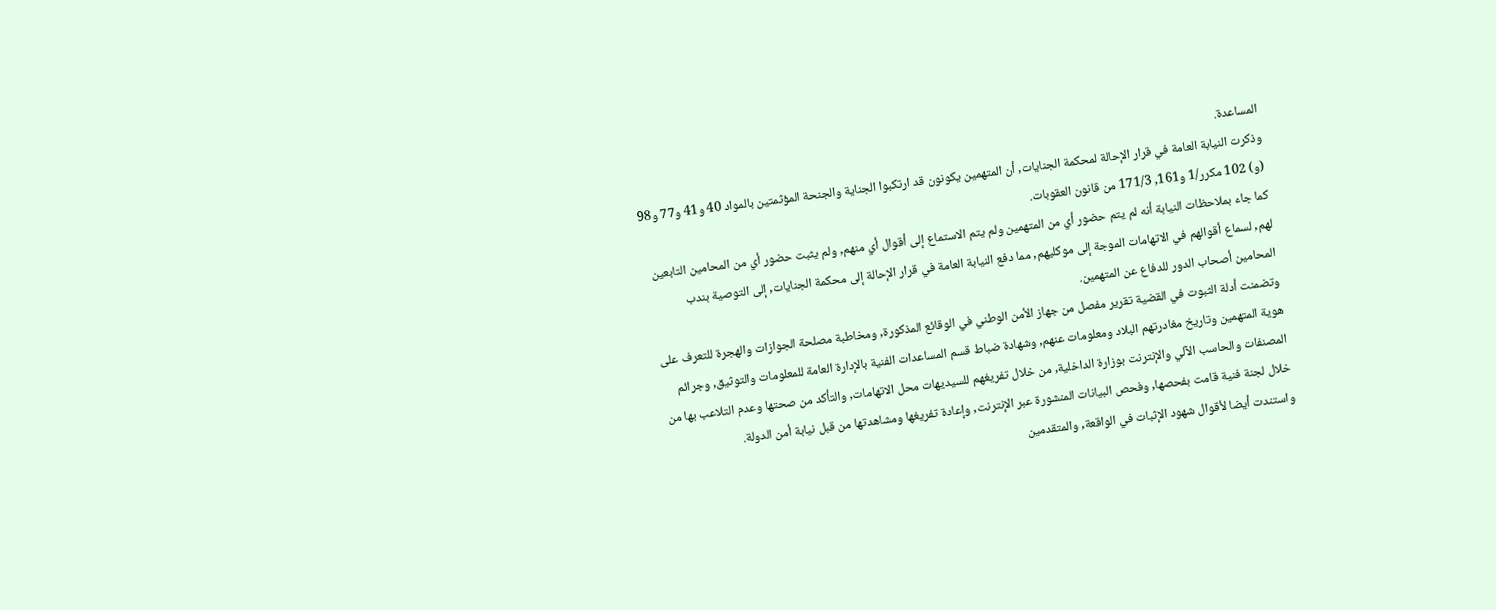المساعدة.
وذكرت النيابة العامة في قرار الإحالة لمحكمة الجنايات, أن المتهمين يكونون قد ارتكبوا الجناية والجنحة المؤثمتين بالمواد 40 و41 و77 و98 (و) 102 مكرر/1 و161, 171/3 من قانون العقوبات.
كما جاء بملاحظات النيابة أنه لم يتم حضور أي من المتهمين ولم يتم الاستماع إلى أقوال أي منهم, ولم يثبت حضور أي من المحامين التابعين لهم, لسماع أقوالهم في الاتهامات الموجة إلى موكليهم, مما دفع النيابة العامة في قرار الإحالة إلى محكمة الجنايات, إلى التوصية بندب المحامين أصحاب الدور للدفاع عن المتهمين.
وتضمنت أدلة الثبوت في القضية تقرير مفصل من جهاز الأمن الوطني في الوقائع المذكورة, ومخاطبة مصلحة الجوازات والهجرة للتعرف على هوية المتهمين وتاريخ مغادرتهم البلاد ومعلومات عنهم, وشهادة ضباط قسم المساعدات الفنية بالإدارة العامة للمعلومات والتوثيق, وجرائم المصنفات والحاسب الآلي والإنترنت بوزارة الداخلية, من خلال تفريغهم للسيديهات محل الاتهامات, والتأكد من صحتها وعدم التلاعب بها من خلال لجنة فنية قامت بفحصها, وفحص البيانات المنشورة عبر الإنترنت, وإعادة تفريغها ومشاهدتها من قبل نيابة أمن الدولة.
واستندت أيضا لأقوال شهود الإثبات في الواقعة, والمتقدمين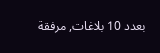بعدد 10 بلاغات, مرفقة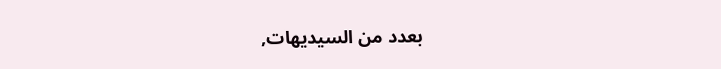بعدد من السيديهات,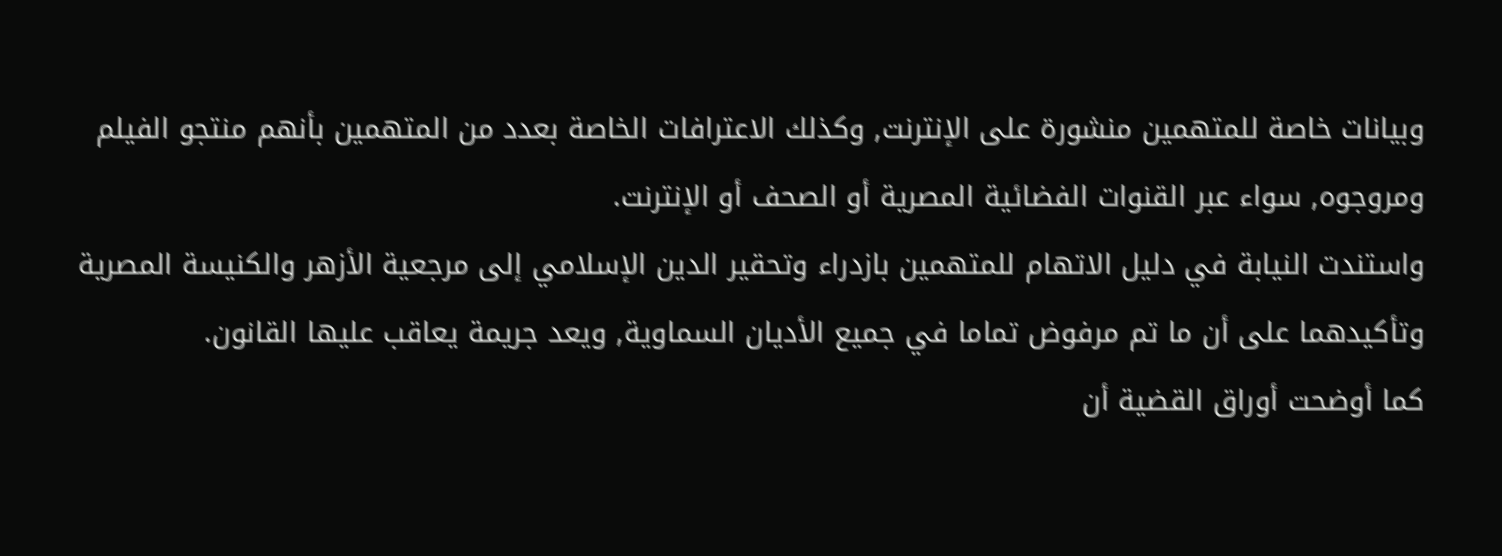وبيانات خاصة للمتهمين منشورة على الإنترنت, وكذلك الاعترافات الخاصة بعدد من المتهمين بأنهم منتجو الفيلم ومروجوه, سواء عبر القنوات الفضائية المصرية أو الصحف أو الإنترنت.
واستندت النيابة في دليل الاتهام للمتهمين بازدراء وتحقير الدين الإسلامي إلى مرجعية الأزهر والكنيسة المصرية وتأكيدهما على أن ما تم مرفوض تماما في جميع الأديان السماوية, ويعد جريمة يعاقب عليها القانون.
كما أوضحت أوراق القضية أن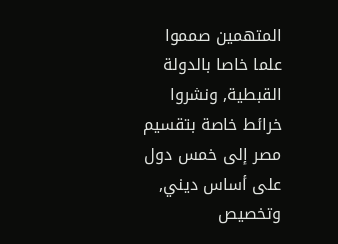المتهمين صمموا علما خاصا بالدولة القبطية, ونشروا خرائط خاصة بتقسيم مصر إلى خمس دول على أساس ديني, وتخصيص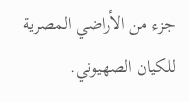جزء من الأراضي المصرية للكيان الصهيوني.